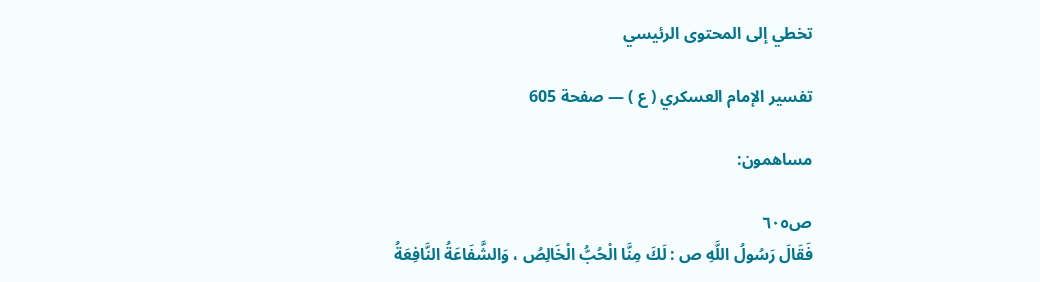تخطي إلى المحتوى الرئيسي

تفسير الإمام العسكري ( ع ) — صفحة 605

مساهمون:

ص٦٠٥
فَقَالَ رَسُولُ اللَّهِ ص : لَكَ مِنَّا الْحُبُّ الْخَالِصُ ، وَالشَّفَاعَةُ النَّافِعَةُ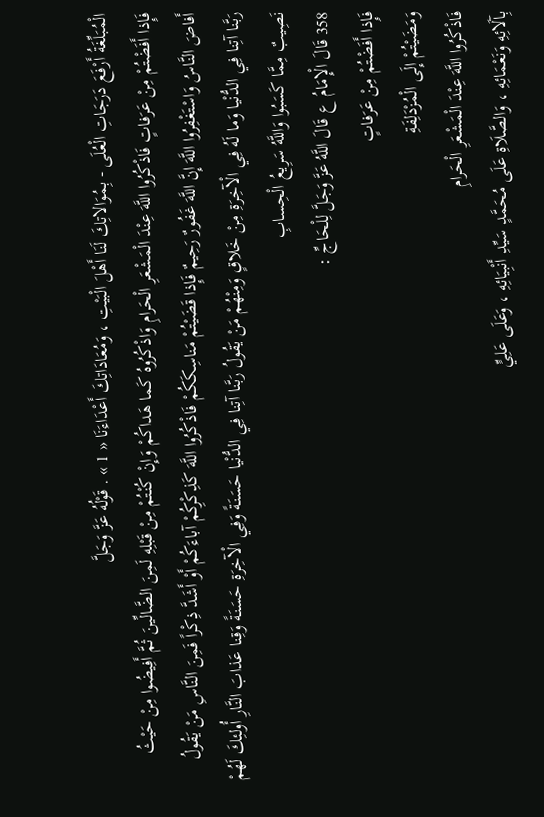الْمُبَلِّغَةُ أَرْفَعَ دَرَجَاتِ الْعُلَى - بِمُوَالاتِكَ لَنَا أَهْلَ الْبَيْتِ ، وَمُعَادَاتِكَ أَعْدَاءَنَا « 1 » . قَوْلُهُ عَزَّ وَجَلَّ
فَإِذا أَفَضْتُمْ مِنْ عَرَفاتٍ فَاذْكُرُوا اللَّهَ عِنْدَ الْمَشْعَرِ الْحَرامِ وَاذْكُرُوهُ كَما هَداكُمْ وَإِنْ كُنْتُمْ مِنْ قَبْلِهِ لَمِنَ الضَّالِّينَ ثُمَّ أَفِيضُوا مِنْ حَيْثُ أَفاضَ النَّاسُ وَاسْتَغْفِرُوا اللَّهَ إِنَّ اللَّهَ غَفُورٌ رَحِيمٌ فَإِذا قَضَيْتُمْ مَناسِكَكُمْ فَاذْكُرُوا اللَّهَ كَذِكْرِكُمْ آباءَكُمْ أَوْ أَشَدَّ ذِكْراً فَمِنَ النَّاسِ مَنْ يَقُولُ رَبَّنا آتِنا فِي الدُّنْيا وَما لَهُ فِي الْآخِرَةِ مِنْ خَلاقٍ وَمِنْهُمْ مَنْ يَقُولُ رَبَّنا آتِنا فِي الدُّنْيا حَسَنَةً وَفِي الْآخِرَةِ حَسَنَةً وَقِنا عَذابَ النَّارِ أُولئِكَ لَهُمْ نَصِيبٌ مِمَّا كَسَبُوا وَاللَّهُ سَرِيعُ الْحِسابِ
358 قَالَ الْإِمَامُ ع قَالَ اللَّهُ عَزَّ وَجَلَّ لِلْحَاجِّ :
فَإِذا أَفَضْتُمْ مِنْ عَرَفاتٍ
وَمَضَيْتُمْ إِلَى الْمُزْدَلِفَةِ
فَاذْكُرُوا اللَّهَ عِنْدَ الْمَشْعَرِ الْحَرامِ
بِآلَائِهِ وَنَعْمَائِهِ ، وَالصَّلَاةِ عَلَى مُحَمَّدٍ سَيِّدِ أَنْبِيَائِهِ ، وَعَلَى عَلِيٍّ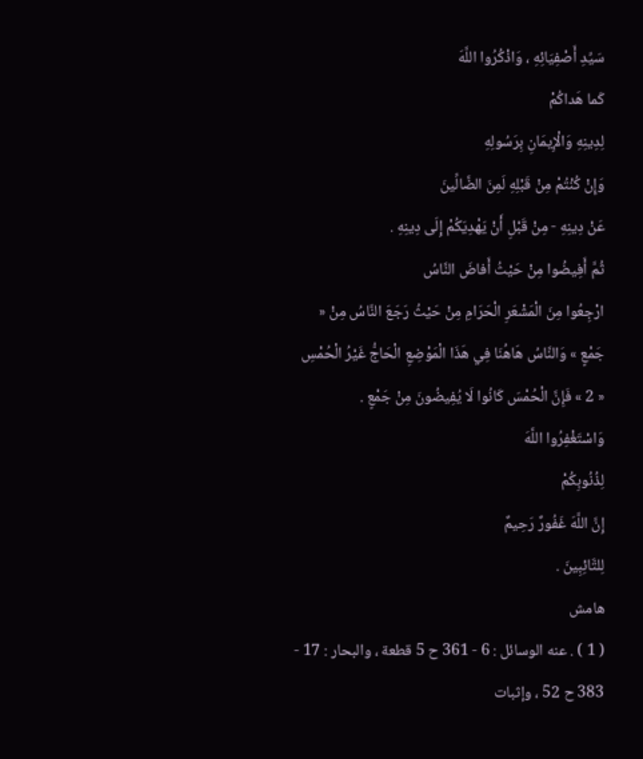سَيِّدِ أَصْفِيَائِهِ ، وَاذْكُرُوا اللَّهَ
كَما هَداكُمْ
لِدِينِهِ وَالْإِيمَانِ بِرَسُولِهِ
وَإِنْ كُنْتُمْ مِنْ قَبْلِهِ لَمِنَ الضَّالِّينَ
عَنْ دِينِهِ - مِنْ قَبْلِ أَنْ يَهْدِيَكُمْ إِلَى دِينِهِ .
ثُمَّ أَفِيضُوا مِنْ حَيْثُ أَفاضَ النَّاسُ
ارْجِعُوا مِنَ الْمَشْعَرِ الْحَرَامِ مِنْ حَيْثُ رَجَعَ النَّاسُ مِنْ « جَمْعٍ » وَالنَّاسُ هَاهُنَا فِي هَذَا الْمَوْضِعِ الْحَاجُّ غَيْرُ الْحُمْسِ « 2 » فَإِنَّ الْحُمْسَ كَانُوا لَا يُفِيضُونَ مِنْ جَمْعٍ .
وَاسْتَغْفِرُوا اللَّهَ
لِذُنُوبِكُمْ
إِنَّ اللَّهَ غَفُورٌ رَحِيمٌ
لِلتَّائِبِينَ .
هامش
( 1 ) . عنه الوسائل : 6 - 361 ح 5 قطعة ، والبحار : 17 - 383 ح 52 ، وإثبات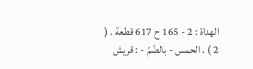الهداة : 2 - 165 ح 617 قطعة . ( 2 ) . الحمس - بالضّمّ - : قريش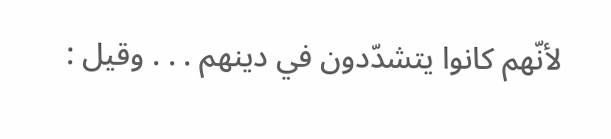لأنّهم كانوا يتشدّدون في دينهم . . . وقيل :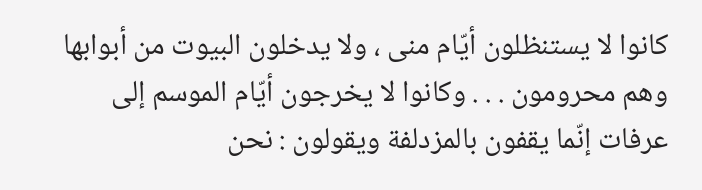كانوا لا يستنظلون أيّام منى ، ولا يدخلون البيوت من أبوابها وهم محرومون . . . وكانوا لا يخرجون أيّام الموسم إلى عرفات إنّما يقفون بالمزدلفة ويقولون : نحن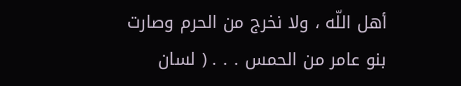أهل اللّه ، ولا نخرج من الحرم وصارت بنو عامر من الحمس . . . ( لسان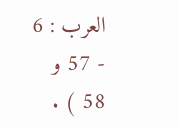العرب : 6 - 57 و 58 ) .